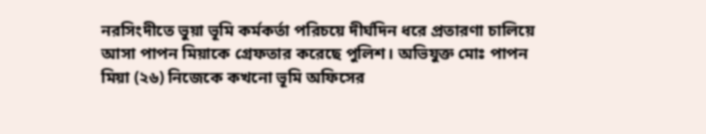নরসিংদীতে ভুয়া ভূমি কর্মকর্তা পরিচয়ে দীর্ঘদিন ধরে প্রতারণা চালিয়ে আসা পাপন মিয়াকে গ্রেফতার করেছে পুলিশ। অভিযুক্ত মোঃ পাপন মিয়া (২৬) নিজেকে কখনো ভূমি অফিসের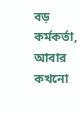বড় কর্মকর্তা, আবার কখনো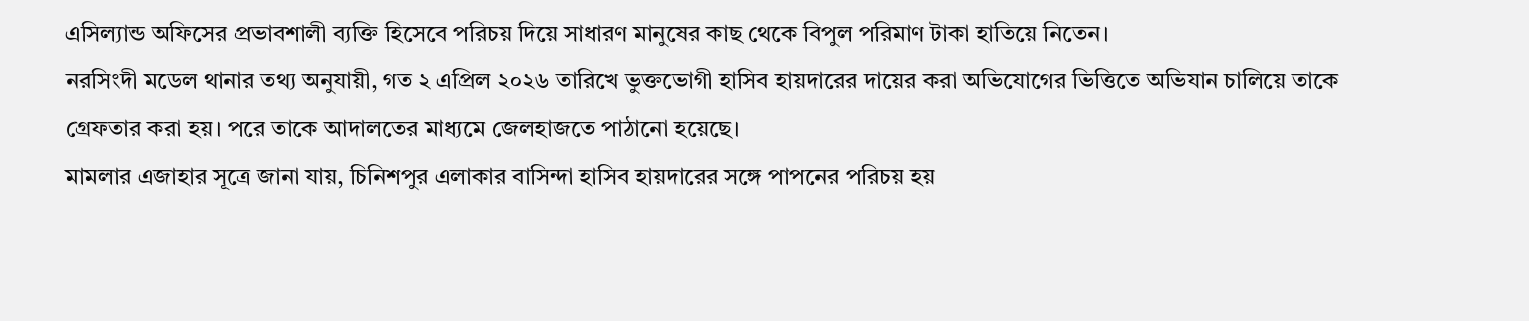এসিল্যান্ড অফিসের প্রভাবশালী ব্যক্তি হিসেবে পরিচয় দিয়ে সাধারণ মানুষের কাছ থেকে বিপুল পরিমাণ টাকা হাতিয়ে নিতেন।
নরসিংদী মডেল থানার তথ্য অনুযায়ী, গত ২ এপ্রিল ২০২৬ তারিখে ভুক্তভোগী হাসিব হায়দারের দায়ের করা অভিযোগের ভিত্তিতে অভিযান চালিয়ে তাকে গ্রেফতার করা হয়। পরে তাকে আদালতের মাধ্যমে জেলহাজতে পাঠানো হয়েছে।
মামলার এজাহার সূত্রে জানা যায়, চিনিশপুর এলাকার বাসিন্দা হাসিব হায়দারের সঙ্গে পাপনের পরিচয় হয়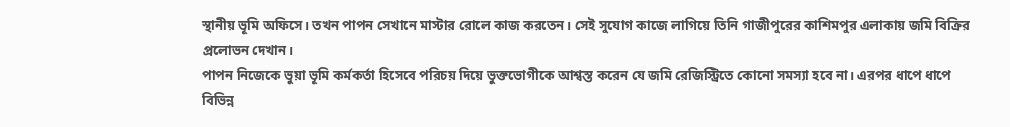স্থানীয় ভূমি অফিসে। তখন পাপন সেখানে মাস্টার রোলে কাজ করতেন। সেই সুযোগ কাজে লাগিয়ে তিনি গাজীপুরের কাশিমপুর এলাকায় জমি বিক্রির প্রলোভন দেখান।
পাপন নিজেকে ভুয়া ভূমি কর্মকর্তা হিসেবে পরিচয় দিয়ে ভুক্তভোগীকে আশ্বস্ত করেন যে জমি রেজিস্ট্রিতে কোনো সমস্যা হবে না। এরপর ধাপে ধাপে বিভিন্ন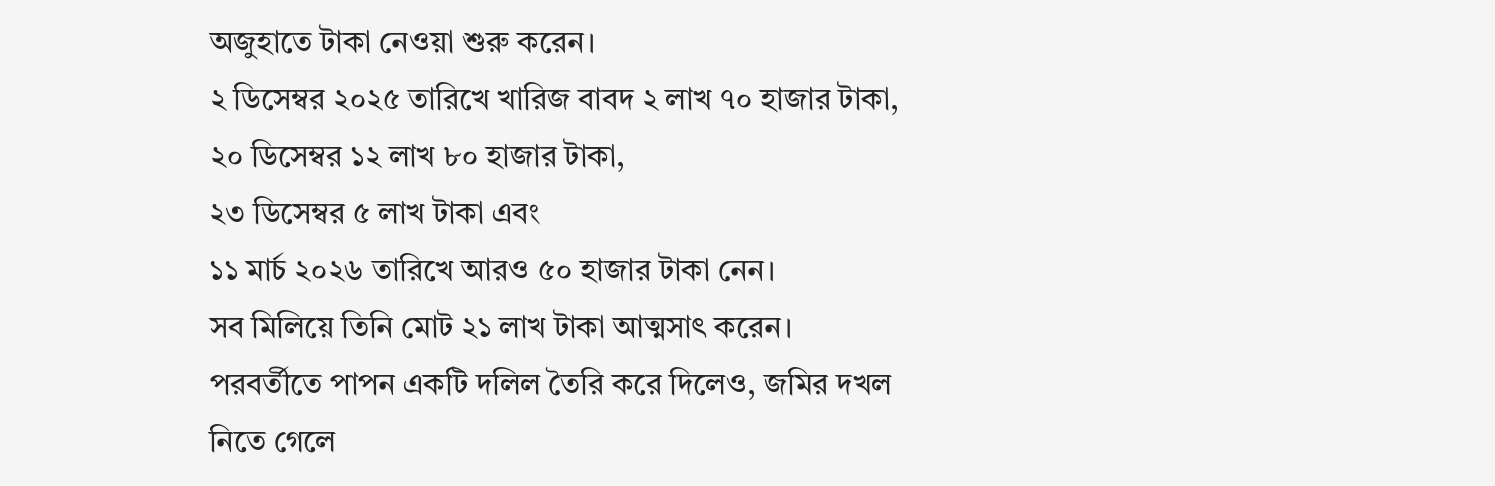অজুহাতে টাকা নেওয়া শুরু করেন।
২ ডিসেম্বর ২০২৫ তারিখে খারিজ বাবদ ২ লাখ ৭০ হাজার টাকা,
২০ ডিসেম্বর ১২ লাখ ৮০ হাজার টাকা,
২৩ ডিসেম্বর ৫ লাখ টাকা এবং
১১ মার্চ ২০২৬ তারিখে আরও ৫০ হাজার টাকা নেন।
সব মিলিয়ে তিনি মোট ২১ লাখ টাকা আত্মসাৎ করেন।
পরবর্তীতে পাপন একটি দলিল তৈরি করে দিলেও, জমির দখল নিতে গেলে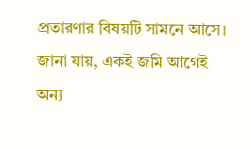প্রতারণার বিষয়টি সামনে আসে। জানা যায়, একই জমি আগেই অন্য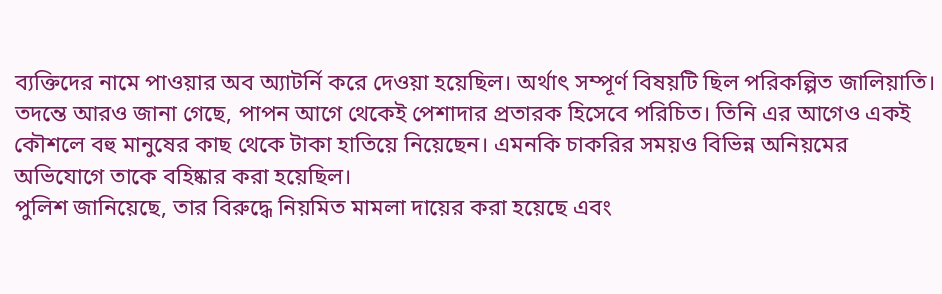ব্যক্তিদের নামে পাওয়ার অব অ্যাটর্নি করে দেওয়া হয়েছিল। অর্থাৎ সম্পূর্ণ বিষয়টি ছিল পরিকল্পিত জালিয়াতি।
তদন্তে আরও জানা গেছে, পাপন আগে থেকেই পেশাদার প্রতারক হিসেবে পরিচিত। তিনি এর আগেও একই কৌশলে বহু মানুষের কাছ থেকে টাকা হাতিয়ে নিয়েছেন। এমনকি চাকরির সময়ও বিভিন্ন অনিয়মের অভিযোগে তাকে বহিষ্কার করা হয়েছিল।
পুলিশ জানিয়েছে, তার বিরুদ্ধে নিয়মিত মামলা দায়ের করা হয়েছে এবং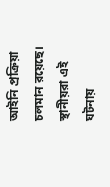আইনি প্রক্রিয়া চলমান রয়েছে। স্থানীয়রা এই ঘটনায়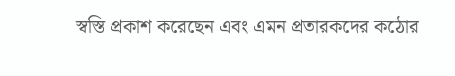স্বস্তি প্রকাশ করেছেন এবং এমন প্রতারকদের কঠোর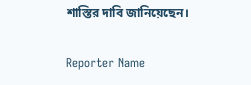শাস্তির দাবি জানিয়েছেন।

Reporter Name